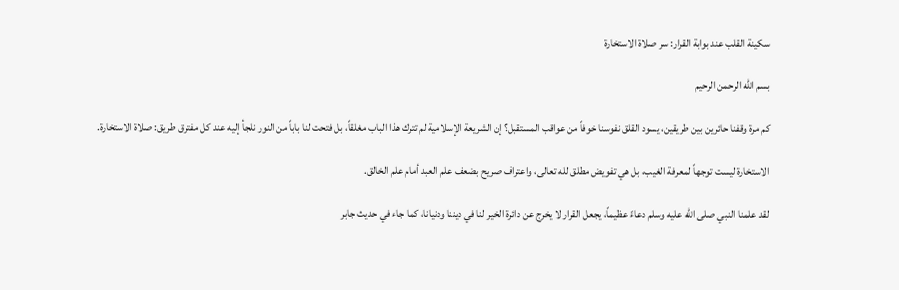سكينة القلب عند بوابة القرار: سر صلاة الاستخارة

بسم الله الرحمن الرحيم

كم مرة وقفنا حائرين بين طريقين، يسود القلق نفوسنا خوفاً من عواقب المستقبل؟ إن الشريعة الإسلامية لم تترك هذا الباب مغلقاً، بل فتحت لنا باباً من النور نلجأ إليه عند كل مفترق طريق: صلاة الاستخارة.

الاستخارة ليست توجهاً لمعرفة الغيب، بل هي تفويض مطلق لله تعالى، واعتراف صريح بضعف علم العبد أمام علم الخالق.

لقد علمنا النبي صلى الله عليه وسلم دعاءً عظيماً، يجعل القرار لا يخرج عن دائرة الخير لنا في ديننا ودنيانا، كما جاء في حديث جابر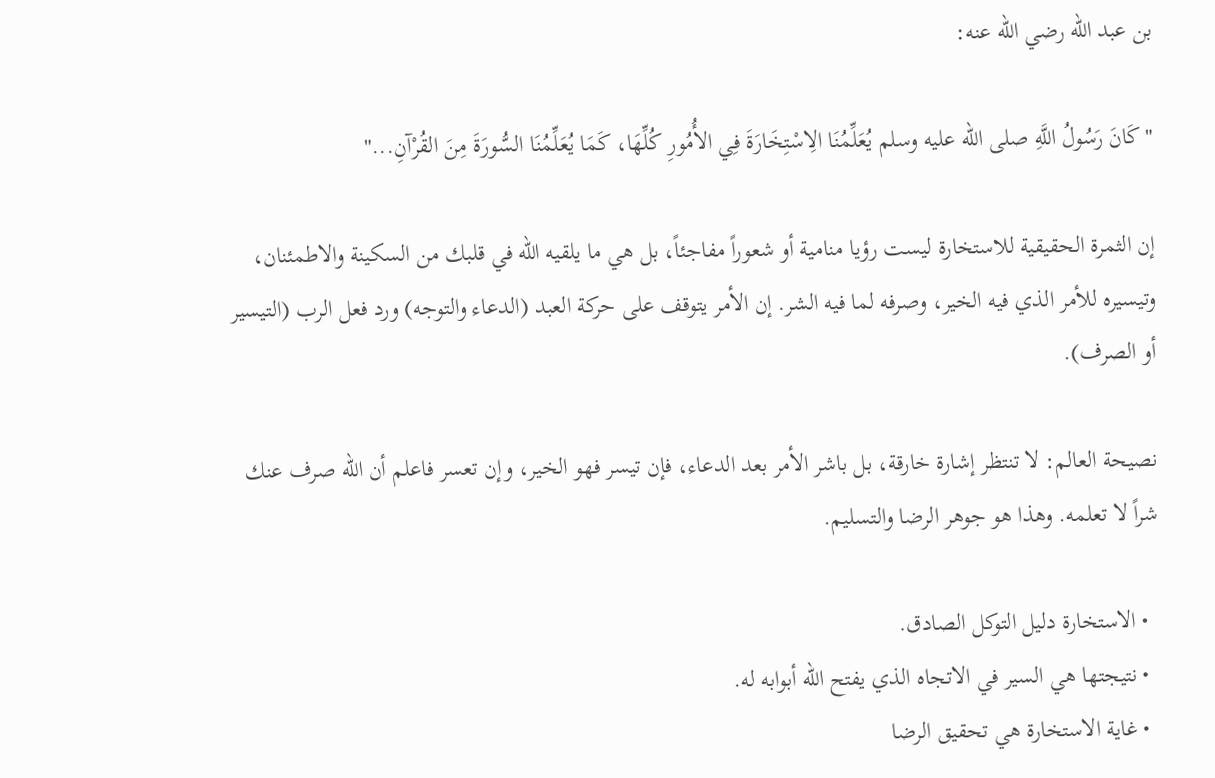بن عبد الله رضي الله عنه:

"كَانَ رَسُولُ اللَّهِ صلى الله عليه وسلم يُعَلِّمُنَا الِاسْتِخَارَةَ فِي الأُمُورِ كُلِّهَا، كَمَا يُعَلِّمُنَا السُّورَةَ مِنَ القُرْآنِ..."

إن الثمرة الحقيقية للاستخارة ليست رؤيا منامية أو شعوراً مفاجئاً، بل هي ما يلقيه الله في قلبك من السكينة والاطمئنان، وتيسيره للأمر الذي فيه الخير، وصرفه لما فيه الشر. إن الأمر يتوقف على حركة العبد (الدعاء والتوجه) ورد فعل الرب (التيسير أو الصرف).

نصيحة العالم: لا تنتظر إشارة خارقة، بل باشر الأمر بعد الدعاء، فإن تيسر فهو الخير، وإن تعسر فاعلم أن الله صرف عنك شراً لا تعلمه. وهذا هو جوهر الرضا والتسليم.

  • الاستخارة دليل التوكل الصادق.
  • نتيجتها هي السير في الاتجاه الذي يفتح الله أبوابه له.
  • غاية الاستخارة هي تحقيق الرضا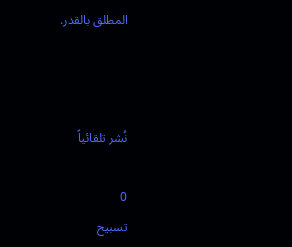المطلق بالقدر.



نُشر تلقائياً

0
تسبيح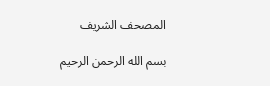المصحف الشريف

بسم الله الرحمن الرحيم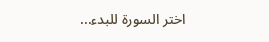اختر السورة للبدء...